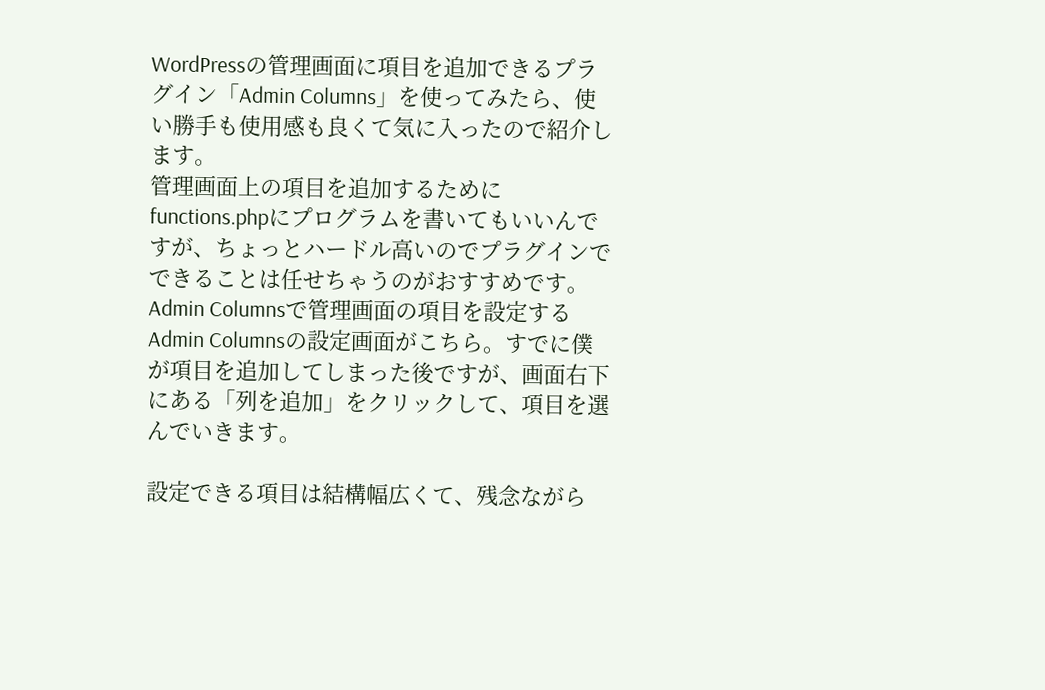WordPressの管理画面に項目を追加できるプラグイン「Admin Columns」を使ってみたら、使い勝手も使用感も良くて気に入ったので紹介します。
管理画面上の項目を追加するためにfunctions.phpにプログラムを書いてもいいんですが、ちょっとハードル高いのでプラグインでできることは任せちゃうのがおすすめです。
Admin Columnsで管理画面の項目を設定する
Admin Columnsの設定画面がこちら。すでに僕が項目を追加してしまった後ですが、画面右下にある「列を追加」をクリックして、項目を選んでいきます。

設定できる項目は結構幅広くて、残念ながら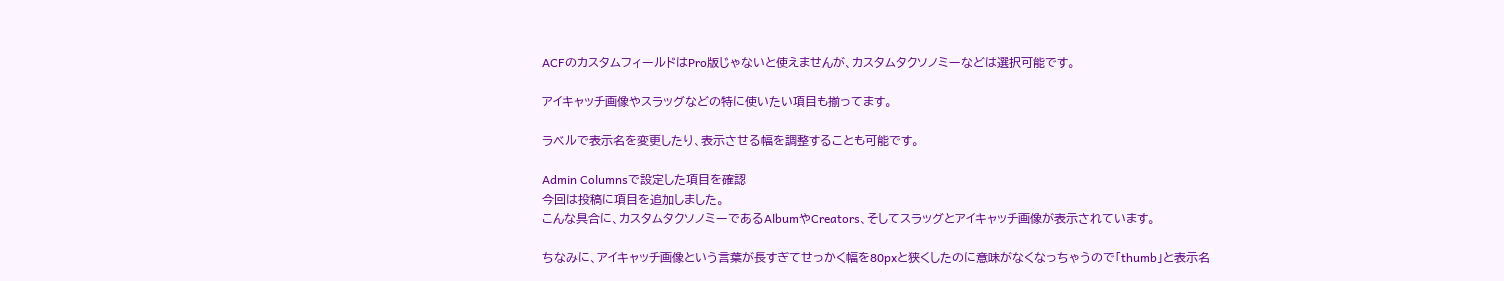ACFのカスタムフィールドはPro版じゃないと使えませんが、カスタムタクソノミーなどは選択可能です。

アイキャッチ画像やスラッグなどの特に使いたい項目も揃ってます。

ラベルで表示名を変更したり、表示させる幅を調整することも可能です。

Admin Columnsで設定した項目を確認
今回は投稿に項目を追加しました。
こんな具合に、カスタムタクソノミーであるAlbumやCreators、そしてスラッグとアイキャッチ画像が表示されています。

ちなみに、アイキャッチ画像という言葉が長すぎてせっかく幅を80pxと狭くしたのに意味がなくなっちゃうので「thumb」と表示名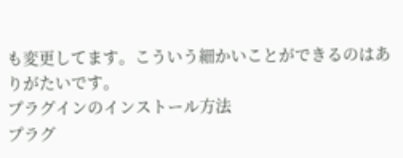も変更してます。こういう細かいことができるのはありがたいです。
プラグインのインストール方法
プラグ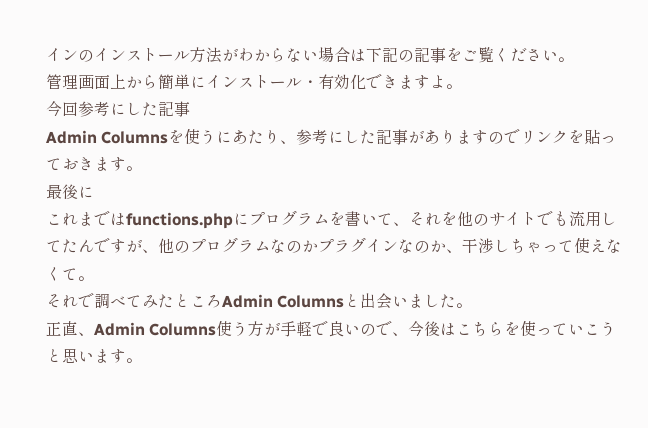インのインストール方法がわからない場合は下記の記事をご覧ください。
管理画面上から簡単にインストール・有効化できますよ。
今回参考にした記事
Admin Columnsを使うにあたり、参考にした記事がありますのでリンクを貼っておきます。
最後に
これまではfunctions.phpにプログラムを書いて、それを他のサイトでも流用してたんですが、他のプログラムなのかプラグインなのか、干渉しちゃって使えなくて。
それで調べてみたところAdmin Columnsと出会いました。
正直、Admin Columns使う方が手軽で良いので、今後はこちらを使っていこうと思います。